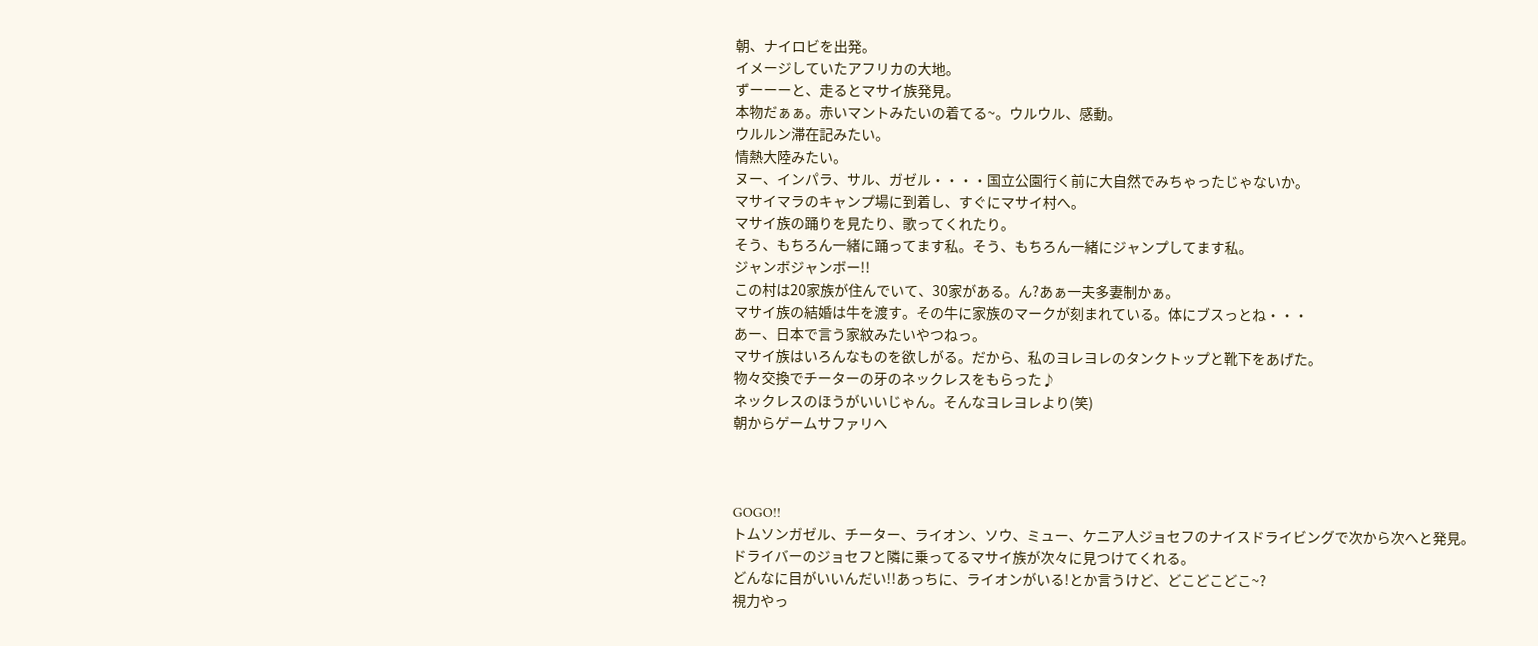朝、ナイロビを出発。
イメージしていたアフリカの大地。
ずーーーと、走るとマサイ族発見。
本物だぁぁ。赤いマントみたいの着てる~。ウルウル、感動。
ウルルン滞在記みたい。
情熱大陸みたい。
ヌー、インパラ、サル、ガゼル・・・・国立公園行く前に大自然でみちゃったじゃないか。
マサイマラのキャンプ場に到着し、すぐにマサイ村へ。
マサイ族の踊りを見たり、歌ってくれたり。
そう、もちろん一緒に踊ってます私。そう、もちろん一緒にジャンプしてます私。
ジャンボジャンボー!!
この村は20家族が住んでいて、30家がある。ん?あぁ一夫多妻制かぁ。
マサイ族の結婚は牛を渡す。その牛に家族のマークが刻まれている。体にブスっとね・・・
あー、日本で言う家紋みたいやつねっ。
マサイ族はいろんなものを欲しがる。だから、私のヨレヨレのタンクトップと靴下をあげた。
物々交換でチーターの牙のネックレスをもらった♪
ネックレスのほうがいいじゃん。そんなヨレヨレより(笑)
朝からゲームサファリへ



GOGO!!
トムソンガゼル、チーター、ライオン、ソウ、ミュー、ケニア人ジョセフのナイスドライビングで次から次へと発見。
ドライバーのジョセフと隣に乗ってるマサイ族が次々に見つけてくれる。
どんなに目がいいんだい!!あっちに、ライオンがいる!とか言うけど、どこどこどこ~?
視力やっ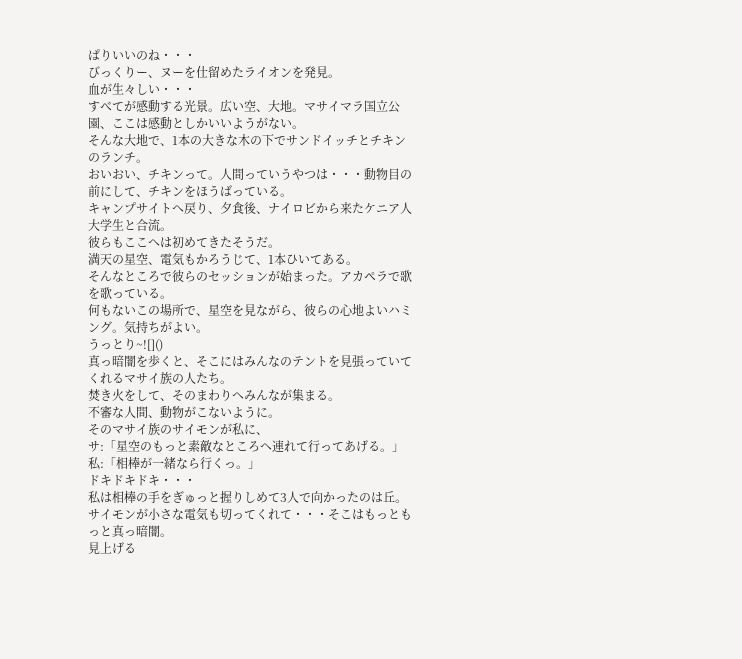ぱりいいのね・・・
びっくりー、ヌーを仕留めたライオンを発見。
血が生々しい・・・
すべてが感動する光景。広い空、大地。マサイマラ国立公園、ここは感動としかいいようがない。
そんな大地で、1本の大きな木の下でサンドイッチとチキンのランチ。
おいおい、チキンって。人間っていうやつは・・・動物目の前にして、チキンをほうばっている。
キャンプサイトへ戻り、夕食後、ナイロビから来たケニア人大学生と合流。
彼らもここへは初めてきたそうだ。
満天の星空、電気もかろうじて、1本ひいてある。
そんなところで彼らのセッションが始まった。アカペラで歌を歌っている。
何もないこの場所で、星空を見ながら、彼らの心地よいハミング。気持ちがよい。
うっとり~![]()
真っ暗闇を歩くと、そこにはみんなのテントを見張っていてくれるマサイ族の人たち。
焚き火をして、そのまわりへみんなが集まる。
不審な人間、動物がこないように。
そのマサイ族のサイモンが私に、
サ:「星空のもっと素敵なところへ連れて行ってあげる。」
私:「相棒が一緒なら行くっ。」
ドキドキドキ・・・
私は相棒の手をぎゅっと握りしめて3人で向かったのは丘。
サイモンが小さな電気も切ってくれて・・・そこはもっともっと真っ暗闇。
見上げる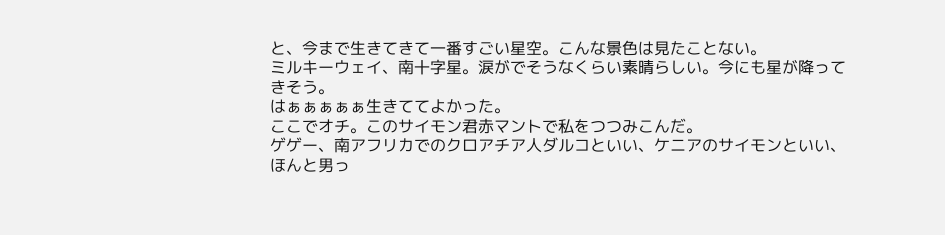と、今まで生きてきて一番すごい星空。こんな景色は見たことない。
ミルキーウェイ、南十字星。涙がでそうなくらい素晴らしい。今にも星が降ってきそう。
はぁぁぁぁぁ生きててよかった。
ここでオチ。このサイモン君赤マントで私をつつみこんだ。
ゲゲー、南アフリカでのクロアチア人ダルコといい、ケニアのサイモンといい、ほんと男っ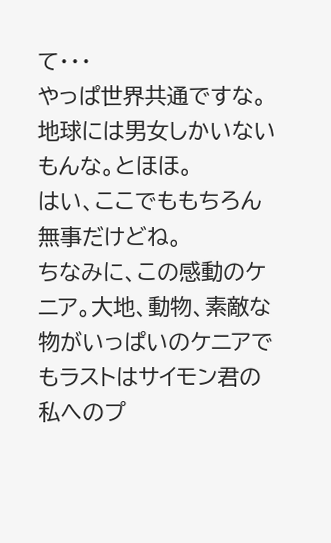て・・・
やっぱ世界共通ですな。地球には男女しかいないもんな。とほほ。
はい、ここでももちろん無事だけどね。
ちなみに、この感動のケニア。大地、動物、素敵な物がいっぱいのケニアでもラストはサイモン君の私へのプ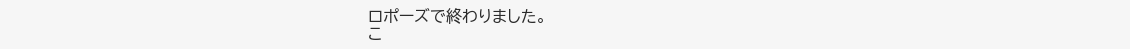ロポーズで終わりました。
こ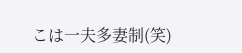こは一夫多妻制(笑)